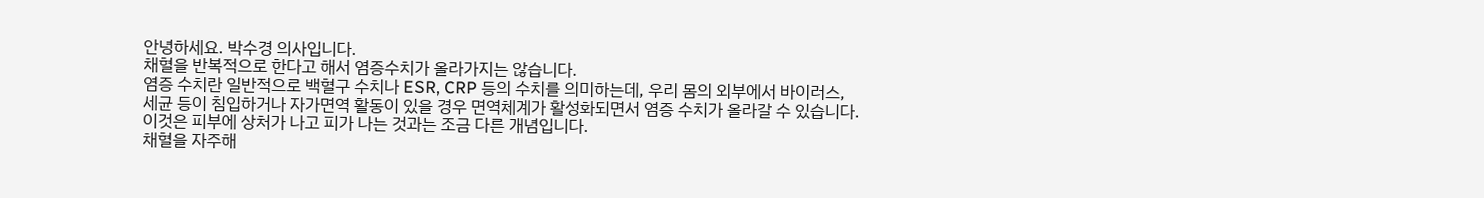안녕하세요. 박수경 의사입니다.
채혈을 반복적으로 한다고 해서 염증수치가 올라가지는 않습니다.
염증 수치란 일반적으로 백혈구 수치나 ESR, CRP 등의 수치를 의미하는데, 우리 몸의 외부에서 바이러스, 세균 등이 침입하거나 자가면역 활동이 있을 경우 면역체계가 활성화되면서 염증 수치가 올라갈 수 있습니다. 이것은 피부에 상처가 나고 피가 나는 것과는 조금 다른 개념입니다.
채혈을 자주해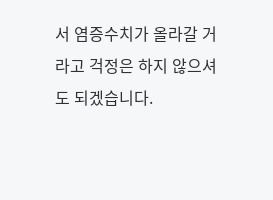서 염증수치가 올라갈 거라고 걱정은 하지 않으셔도 되겠습니다.